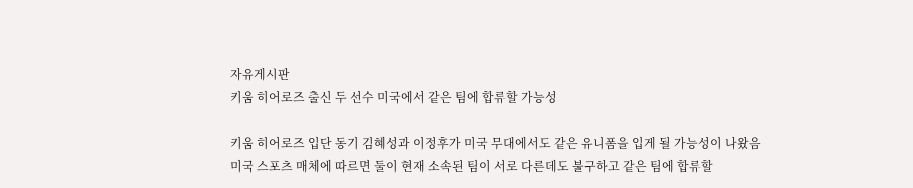자유게시판
키움 히어로즈 출신 두 선수 미국에서 같은 팀에 합류할 가능성

키움 히어로즈 입단 동기 김혜성과 이정후가 미국 무대에서도 같은 유니폼을 입게 될 가능성이 나왔음
미국 스포츠 매체에 따르면 둘이 현재 소속된 팀이 서로 다른데도 불구하고 같은 팀에 합류할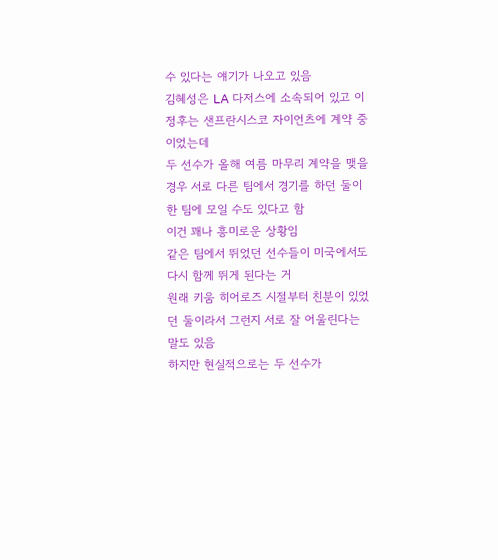수 있다는 얘기가 나오고 있음
김혜성은 LA 다저스에 소속되어 있고 이정후는 샌프란시스코 자이언츠에 계약 중이었는데
두 선수가 올해 여름 마무리 계약을 맺을 경우 서로 다른 팀에서 경기를 하던 둘이 한 팀에 모일 수도 있다고 함
이건 꽤나 흥미로운 상황임
같은 팀에서 뛰었던 선수들이 미국에서도 다시 함께 뛰게 된다는 거
원래 키움 히어로즈 시절부터 친분이 있었던 둘이라서 그런지 서로 잘 어울린다는 말도 있음
하지만 현실적으로는 두 선수가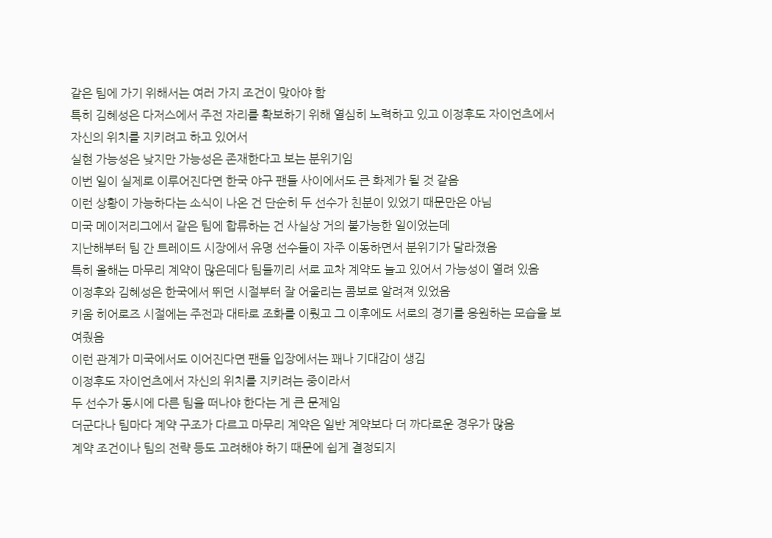같은 팀에 가기 위해서는 여러 가지 조건이 맞아야 함
특히 김혜성은 다저스에서 주전 자리를 확보하기 위해 열심히 노력하고 있고 이정후도 자이언츠에서 자신의 위치를 지키려고 하고 있어서
실현 가능성은 낮지만 가능성은 존재한다고 보는 분위기임
이번 일이 실제로 이루어진다면 한국 야구 팬들 사이에서도 큰 화제가 될 것 같음
이런 상황이 가능하다는 소식이 나온 건 단순히 두 선수가 친분이 있었기 때문만은 아님
미국 메이저리그에서 같은 팀에 합류하는 건 사실상 거의 불가능한 일이었는데
지난해부터 팀 간 트레이드 시장에서 유명 선수들이 자주 이동하면서 분위기가 달라졌음
특히 올해는 마무리 계약이 많은데다 팀들끼리 서로 교차 계약도 늘고 있어서 가능성이 열려 있음
이정후와 김혜성은 한국에서 뛰던 시절부터 잘 어울리는 콤보로 알려져 있었음
키움 히어로즈 시절에는 주전과 대타로 조화를 이뤘고 그 이후에도 서로의 경기를 응원하는 모습을 보여줬음
이런 관계가 미국에서도 이어진다면 팬들 입장에서는 꽤나 기대감이 생김
이정후도 자이언츠에서 자신의 위치를 지키려는 중이라서
두 선수가 동시에 다른 팀을 떠나야 한다는 게 큰 문제임
더군다나 팀마다 계약 구조가 다르고 마무리 계약은 일반 계약보다 더 까다로운 경우가 많음
계약 조건이나 팀의 전략 등도 고려해야 하기 때문에 쉽게 결정되지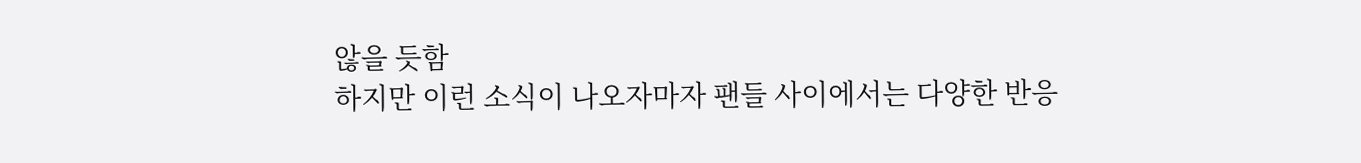않을 듯함
하지만 이런 소식이 나오자마자 팬들 사이에서는 다양한 반응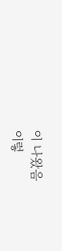이 나왔음
이렇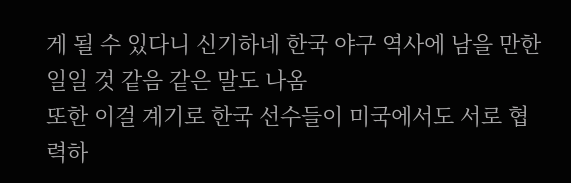게 될 수 있다니 신기하네 한국 야구 역사에 남을 만한 일일 것 같음 같은 말도 나옴
또한 이걸 계기로 한국 선수들이 미국에서도 서로 협력하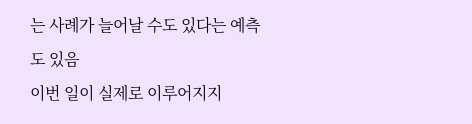는 사례가 늘어날 수도 있다는 예측도 있음
이번 일이 실제로 이루어지지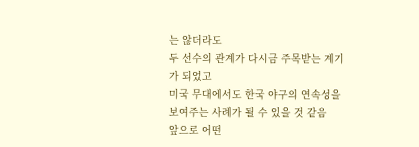는 않더라도
두 선수의 관계가 다시금 주목받는 계기가 되었고
미국 무대에서도 한국 야구의 연속성을 보여주는 사례가 될 수 있을 것 같음
앞으로 어떤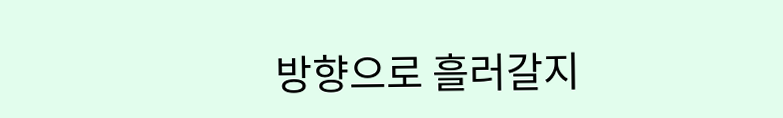방향으로 흘러갈지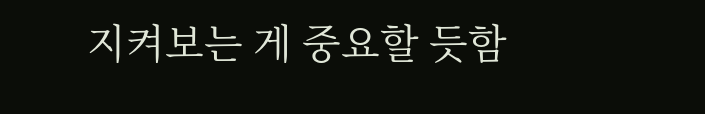지켜보는 게 중요할 듯함